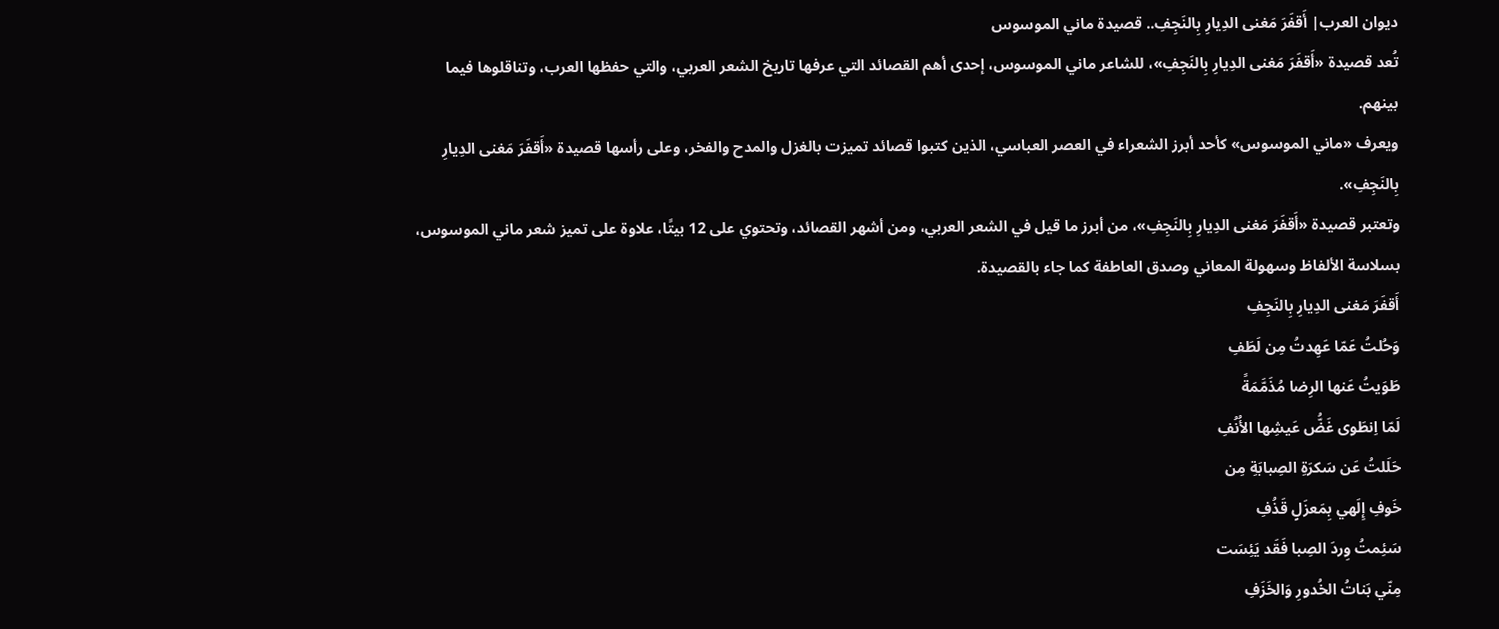ديوان العرب| أَقفَرَ مَغنى الدِيارِ بِالنَجِفِ.. قصيدة ماني الموسوس
تُعد قصيدة «أَقفَرَ مَغنى الدِيارِ بِالنَجِفِ»، للشاعر ماني الموسوس، إحدى أهم القصائد التي عرفها تاريخ الشعر العربي، والتي حفظها العرب، وتناقلوها فيما بينهم.
ويعرف «ماني الموسوس» كأحد أبرز الشعراء في العصر العباسي، الذين كتبوا قصائد تميزت بالغزل والمدح والفخر، وعلى رأسها قصيدة «أَقفَرَ مَغنى الدِيارِ بِالنَجِفِ».
وتعتبر قصيدة «أَقفَرَ مَغنى الدِيارِ بِالنَجِفِ»، من أبرز ما قيل في الشعر العربي، ومن أشهر القصائد، وتحتوي على 12 بيتًا، علاوة على تميز شعر ماني الموسوس، بسلاسة الألفاظ وسهولة المعاني وصدق العاطفة كما جاء بالقصيدة.
أَقفَرَ مَغنى الدِيارِ بِالنَجِفِ
وَحُلتُ عَمّا عَهِدتُ مِن لَطَفِ
طَوَيتُ عَنها الرِضا مُذَمَّمَةً
لَمّا اِنطَوى غَضُّ عَيشِها الأُنُفِ
حَلَلتُ عَن سَكرَةِ الصِبابَةِ مِن
خَوفِ إِلَهي بِمَعزَلٍ قَذُفِ
سَئِمتُ وِردَ الصِبا فَقَد يَئِسَت
مِنّي بَناتُ الخُدورِ وَالخَزَفِ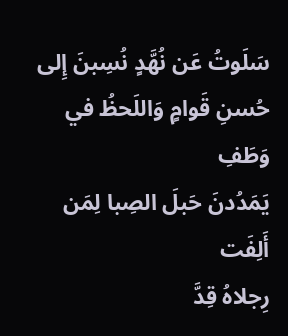سَلَوتُ عَن نُهَّدٍ نُسِبنَ إِلى
حُسنِ قَوامٍ وَاللَحظُ في وَطَفِ
يَمَدُدنَ حَبلَ الصِبا لِمَن أَلِفَت
رِجلاهُ قِدَّ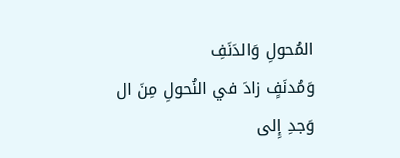المُحولِ وَالدَنَفِ
وَمُدنَفٍ زادَ في النُحولِ مِنَ ال
وَجدِ إِلى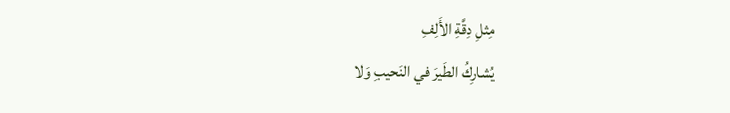مِثلِ دِقَّةِ الأَلِفِ
يُشارِكُ الطَيرَ في النَحيبِ وَلا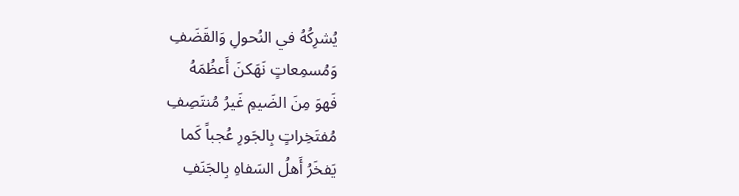يُشرِكُهُ في النُحولِ وَالقَضَفِ
وَمُسمِعاتٍ نَهَكنَ أَعظُمَهُ
فَهوَ مِنَ الضَيمِ غَيرُ مُنتَصِفِ
مُفتَخِراتٍ بِالجَورِ عُجباً كَما
يَفخَرُ أَهلُ السَفاهِ بِالجَنَفِ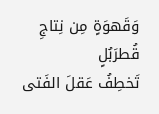وَقَهوَةٍ مِن نِتاجِ قُطرَبُلٍ
تَخطِفُ عَقلَ الفَتى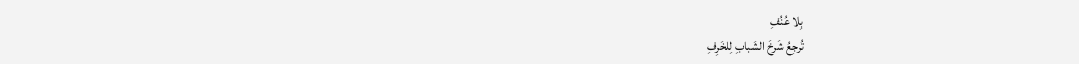بِلا عُنُفِ
تُرجِعُ شَرخَ الشَبابِ لِلخَرِفِ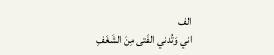الف
اني وَتُدني الفَتى مِنَ الشَغَفِ